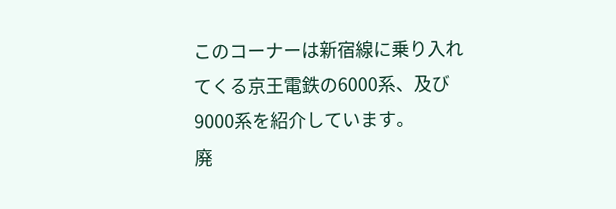このコーナーは新宿線に乗り入れてくる京王電鉄の6000系、及び9000系を紹介しています。
廃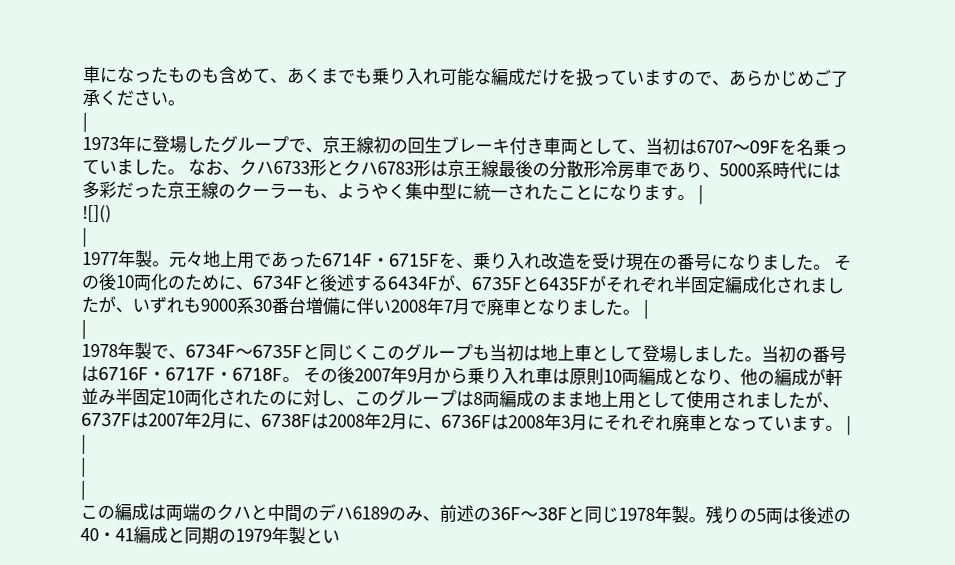車になったものも含めて、あくまでも乗り入れ可能な編成だけを扱っていますので、あらかじめご了承ください。
|
1973年に登場したグループで、京王線初の回生ブレーキ付き車両として、当初は6707〜09Fを名乗っていました。 なお、クハ6733形とクハ6783形は京王線最後の分散形冷房車であり、5000系時代には多彩だった京王線のクーラーも、ようやく集中型に統一されたことになります。 |
![]()
|
1977年製。元々地上用であった6714F・6715Fを、乗り入れ改造を受け現在の番号になりました。 その後10両化のために、6734Fと後述する6434Fが、6735Fと6435Fがそれぞれ半固定編成化されましたが、いずれも9000系30番台増備に伴い2008年7月で廃車となりました。 |
|
1978年製で、6734F〜6735Fと同じくこのグループも当初は地上車として登場しました。当初の番号は6716F・6717F・6718F。 その後2007年9月から乗り入れ車は原則10両編成となり、他の編成が軒並み半固定10両化されたのに対し、このグループは8両編成のまま地上用として使用されましたが、6737Fは2007年2月に、6738Fは2008年2月に、6736Fは2008年3月にそれぞれ廃車となっています。 |
|
|
|
この編成は両端のクハと中間のデハ6189のみ、前述の36F〜38Fと同じ1978年製。残りの5両は後述の40・41編成と同期の1979年製とい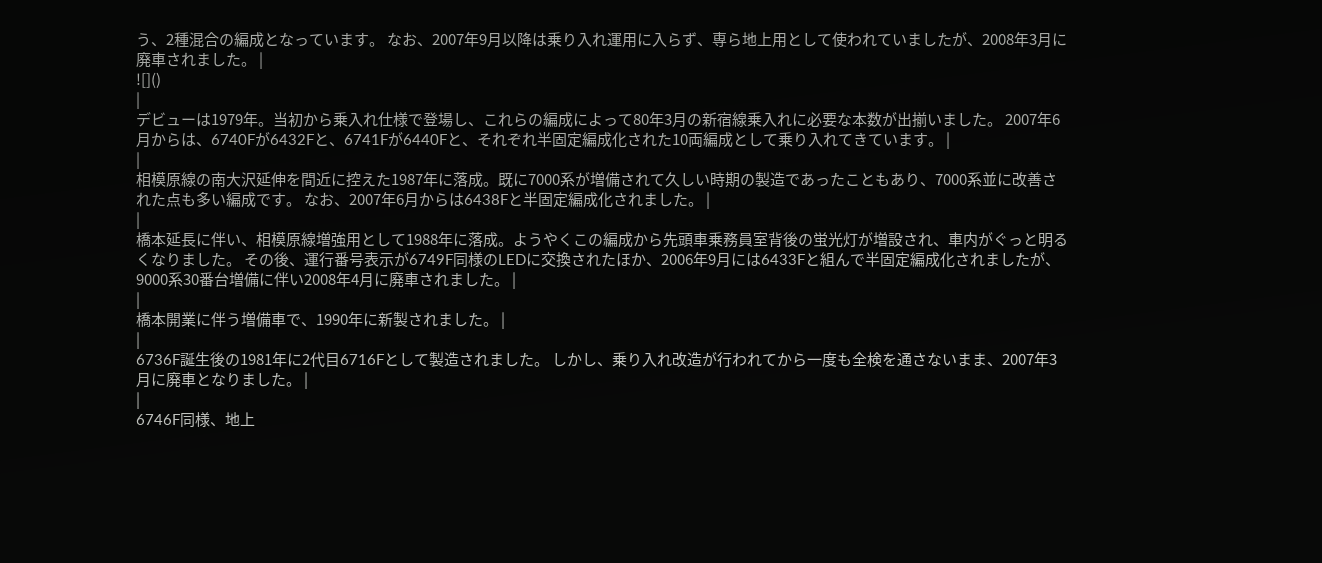う、2種混合の編成となっています。 なお、2007年9月以降は乗り入れ運用に入らず、専ら地上用として使われていましたが、2008年3月に廃車されました。 |
![]()
|
デビューは1979年。当初から乗入れ仕様で登場し、これらの編成によって80年3月の新宿線乗入れに必要な本数が出揃いました。 2007年6月からは、6740Fが6432Fと、6741Fが6440Fと、それぞれ半固定編成化された10両編成として乗り入れてきています。 |
|
相模原線の南大沢延伸を間近に控えた1987年に落成。既に7000系が増備されて久しい時期の製造であったこともあり、7000系並に改善された点も多い編成です。 なお、2007年6月からは6438Fと半固定編成化されました。 |
|
橋本延長に伴い、相模原線増強用として1988年に落成。ようやくこの編成から先頭車乗務員室背後の蛍光灯が増設され、車内がぐっと明るくなりました。 その後、運行番号表示が6749F同様のLEDに交換されたほか、2006年9月には6433Fと組んで半固定編成化されましたが、9000系30番台増備に伴い2008年4月に廃車されました。 |
|
橋本開業に伴う増備車で、1990年に新製されました。 |
|
6736F誕生後の1981年に2代目6716Fとして製造されました。 しかし、乗り入れ改造が行われてから一度も全検を通さないまま、2007年3月に廃車となりました。 |
|
6746F同様、地上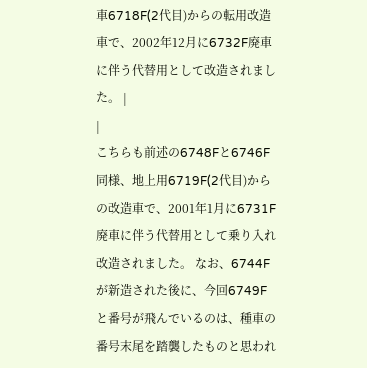車6718F(2代目)からの転用改造車で、2002年12月に6732F廃車に伴う代替用として改造されました。 |
|
こちらも前述の6748Fと6746F同様、地上用6719F(2代目)からの改造車で、2001年1月に6731F廃車に伴う代替用として乗り入れ改造されました。 なお、6744Fが新造された後に、今回6749Fと番号が飛んでいるのは、種車の番号末尾を踏襲したものと思われ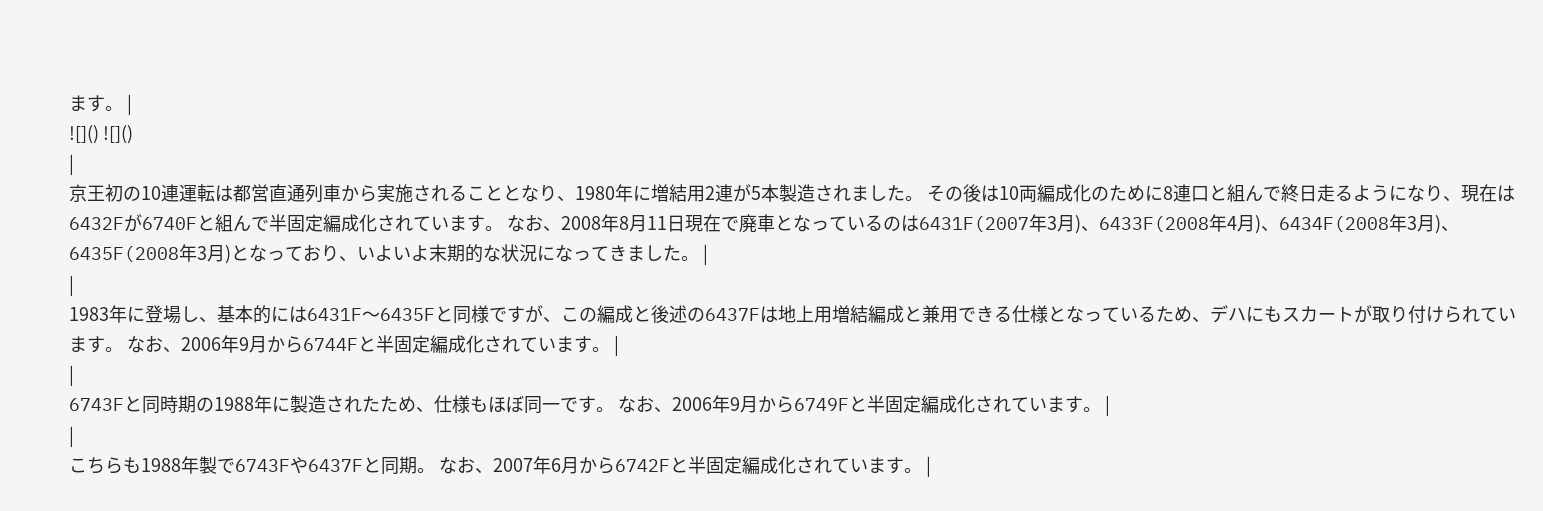ます。 |
![]() ![]()
|
京王初の10連運転は都営直通列車から実施されることとなり、1980年に増結用2連が5本製造されました。 その後は10両編成化のために8連口と組んで終日走るようになり、現在は6432Fが6740Fと組んで半固定編成化されています。 なお、2008年8月11日現在で廃車となっているのは6431F(2007年3月)、6433F(2008年4月)、6434F(2008年3月)、6435F(2008年3月)となっており、いよいよ末期的な状況になってきました。 |
|
1983年に登場し、基本的には6431F〜6435Fと同様ですが、この編成と後述の6437Fは地上用増結編成と兼用できる仕様となっているため、デハにもスカートが取り付けられています。 なお、2006年9月から6744Fと半固定編成化されています。 |
|
6743Fと同時期の1988年に製造されたため、仕様もほぼ同一です。 なお、2006年9月から6749Fと半固定編成化されています。 |
|
こちらも1988年製で6743Fや6437Fと同期。 なお、2007年6月から6742Fと半固定編成化されています。 |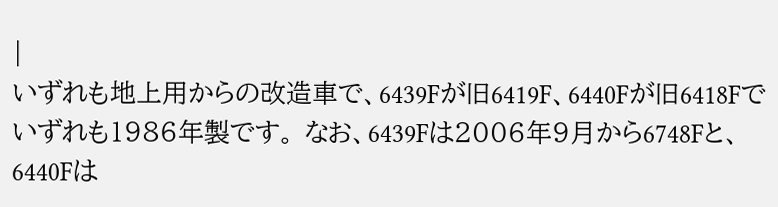|
いずれも地上用からの改造車で、6439Fが旧6419F、6440Fが旧6418Fでいずれも1986年製です。 なお、6439Fは2006年9月から6748Fと、6440Fは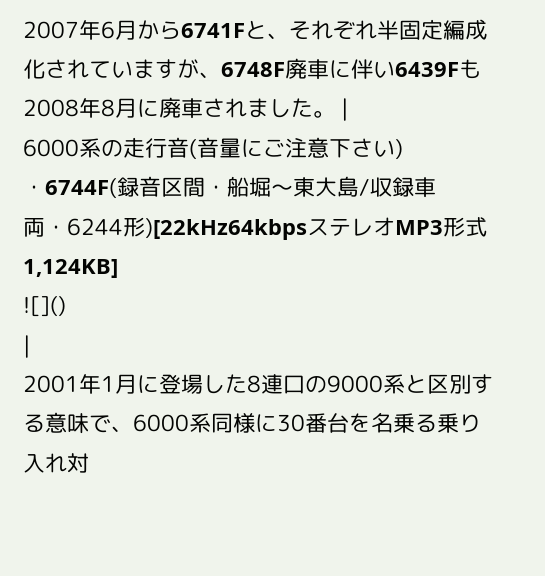2007年6月から6741Fと、それぞれ半固定編成化されていますが、6748F廃車に伴い6439Fも2008年8月に廃車されました。 |
6000系の走行音(音量にご注意下さい)
・6744F(録音区間・船堀〜東大島/収録車両・6244形)[22kHz64kbpsステレオMP3形式1,124KB]
![]()
|
2001年1月に登場した8連口の9000系と区別する意味で、6000系同様に30番台を名乗る乗り入れ対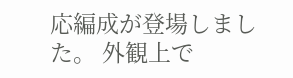応編成が登場しました。 外観上で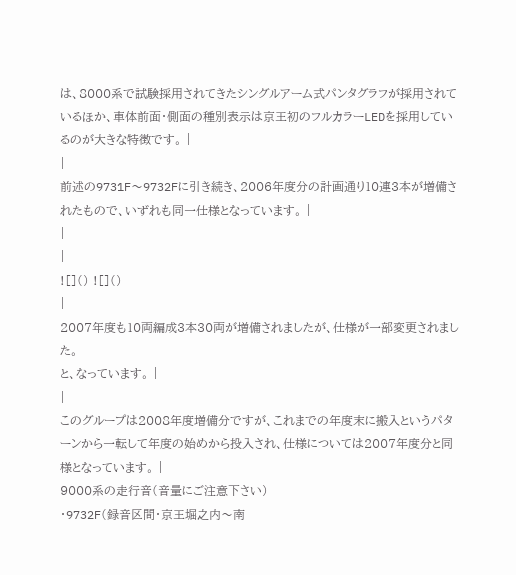は、8000系で試験採用されてきたシングルアーム式パンタグラフが採用されているほか、車体前面・側面の種別表示は京王初のフルカラーLEDを採用しているのが大きな特徴です。 |
|
前述の9731F〜9732Fに引き続き、2006年度分の計画通り10連3本が増備されたもので、いずれも同一仕様となっています。 |
|
|
![]() ![]()
|
2007年度も10両編成3本30両が増備されましたが、仕様が一部変更されました。
と、なっています。 |
|
このグループは2008年度増備分ですが、これまでの年度末に搬入というパターンから一転して年度の始めから投入され、仕様については2007年度分と同様となっています。 |
9000系の走行音(音量にご注意下さい)
・9732F(録音区間・京王堀之内〜南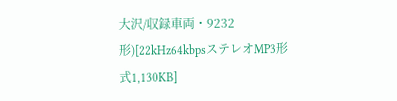大沢/収録車両・9232形)[22kHz64kbpsステレオMP3形式1,130KB]